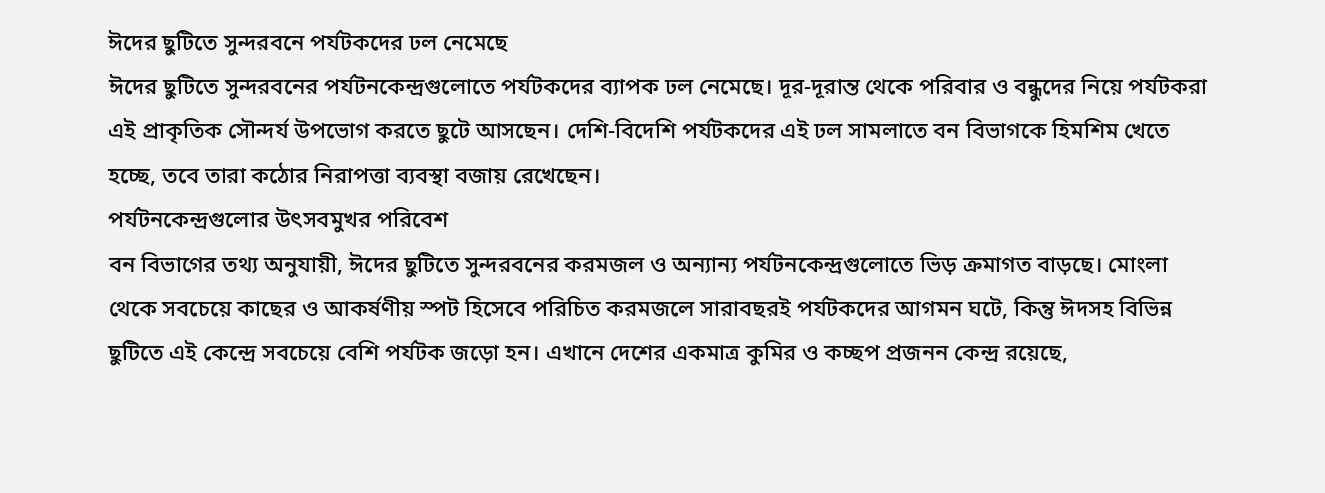ঈদের ছুটিতে সুন্দরবনে পর্যটকদের ঢল নেমেছে
ঈদের ছুটিতে সুন্দরবনের পর্যটনকেন্দ্রগুলোতে পর্যটকদের ব্যাপক ঢল নেমেছে। দূর-দূরান্ত থেকে পরিবার ও বন্ধুদের নিয়ে পর্যটকরা এই প্রাকৃতিক সৌন্দর্য উপভোগ করতে ছুটে আসছেন। দেশি-বিদেশি পর্যটকদের এই ঢল সামলাতে বন বিভাগকে হিমশিম খেতে হচ্ছে, তবে তারা কঠোর নিরাপত্তা ব্যবস্থা বজায় রেখেছেন।
পর্যটনকেন্দ্রগুলোর উৎসবমুখর পরিবেশ
বন বিভাগের তথ্য অনুযায়ী, ঈদের ছুটিতে সুন্দরবনের করমজল ও অন্যান্য পর্যটনকেন্দ্রগুলোতে ভিড় ক্রমাগত বাড়ছে। মোংলা থেকে সবচেয়ে কাছের ও আকর্ষণীয় স্পট হিসেবে পরিচিত করমজলে সারাবছরই পর্যটকদের আগমন ঘটে, কিন্তু ঈদসহ বিভিন্ন ছুটিতে এই কেন্দ্রে সবচেয়ে বেশি পর্যটক জড়ো হন। এখানে দেশের একমাত্র কুমির ও কচ্ছপ প্রজনন কেন্দ্র রয়েছে,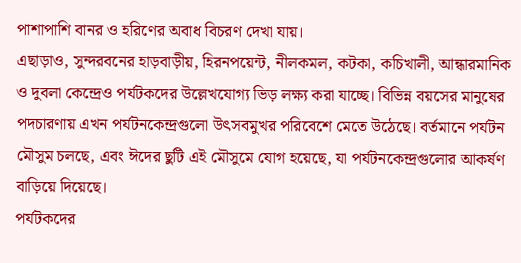পাশাপাশি বানর ও হরিণের অবাধ বিচরণ দেখা যায়।
এছাড়াও, সুন্দরবনের হাড়বাড়ীয়, হিরনপয়েন্ট, নীলকমল, কটকা, কচিখালী, আন্ধারমানিক ও দুবলা কেন্দ্রেও পর্যটকদের উল্লেখযোগ্য ভিড় লক্ষ্য করা যাচ্ছে। বিভিন্ন বয়সের মানুষের পদচারণায় এখন পর্যটনকেন্দ্রগুলো উৎসবমুখর পরিবেশে মেতে উঠেছে। বর্তমানে পর্যটন মৌসুম চলছে, এবং ঈদের ছুটি এই মৌসুমে যোগ হয়েছে, যা পর্যটনকেন্দ্রগুলোর আকর্ষণ বাড়িয়ে দিয়েছে।
পর্যটকদের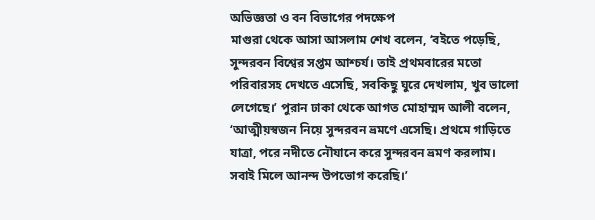অভিজ্ঞতা ও বন বিভাগের পদক্ষেপ
মাগুরা থেকে আসা আসলাম শেখ বলেন, ‘বইতে পড়েছি, সুন্দরবন বিশ্বের সপ্তম আশ্চর্য। তাই প্রথমবারের মতো পরিবারসহ দেখতে এসেছি, সবকিছু ঘুরে দেখলাম, খুব ভালো লেগেছে।’ পুরান ঢাকা থেকে আগত মোহাম্মদ আলী বলেন, ‘আত্মীয়স্বজন নিয়ে সুন্দরবন ভ্রমণে এসেছি। প্রথমে গাড়িতে যাত্রা, পরে নদীতে নৌযানে করে সুন্দরবন ভ্রমণ করলাম। সবাই মিলে আনন্দ উপভোগ করেছি।’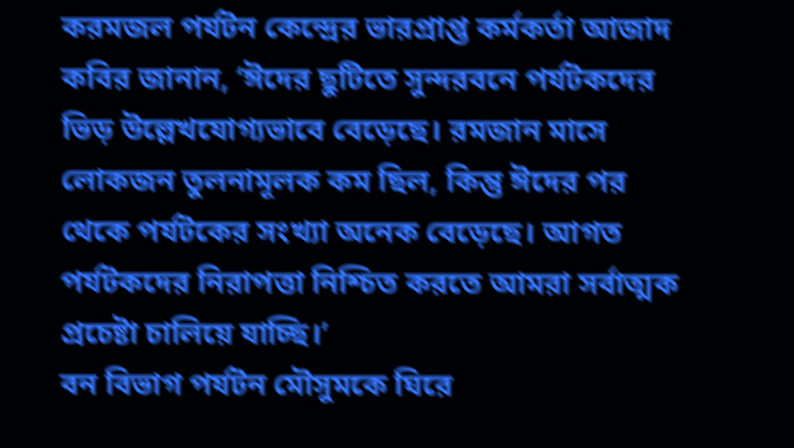করমজল পর্যটন কেন্দ্রের ভারপ্রাপ্ত কর্মকর্তা আজাদ কবির জানান, ‘ঈদের ছুটিতে সুন্দরবনে পর্যটকদের ভিড় উল্লেখযোগ্যভাবে বেড়েছে। রমজান মাসে লোকজন তুলনামূলক কম ছিল, কিন্তু ঈদের পর থেকে পর্যটকের সংখ্যা অনেক বেড়েছে। আগত পর্যটকদের নিরাপত্তা নিশ্চিত করতে আমরা সর্বাত্মক প্রচেষ্টা চালিয়ে যাচ্ছি।’
বন বিভাগ পর্যটন মৌসুমকে ঘিরে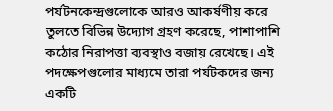পর্যটনকেন্দ্রগুলোকে আরও আকর্ষণীয় করে তুলতে বিভিন্ন উদ্যোগ গ্রহণ করেছে, পাশাপাশি কঠোর নিরাপত্তা ব্যবস্থাও বজায় রেখেছে। এই পদক্ষেপগুলোর মাধ্যমে তারা পর্যটকদের জন্য একটি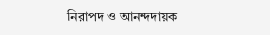নিরাপদ ও আনন্দদায়ক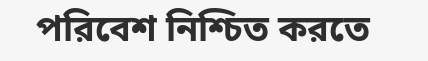পরিবেশ নিশ্চিত করতে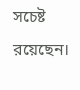সচেষ্ট রয়েছেন।